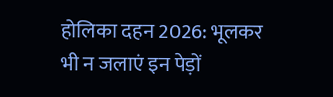होलिका दहन 2026: भूलकर भी न जलाएं इन पेड़ों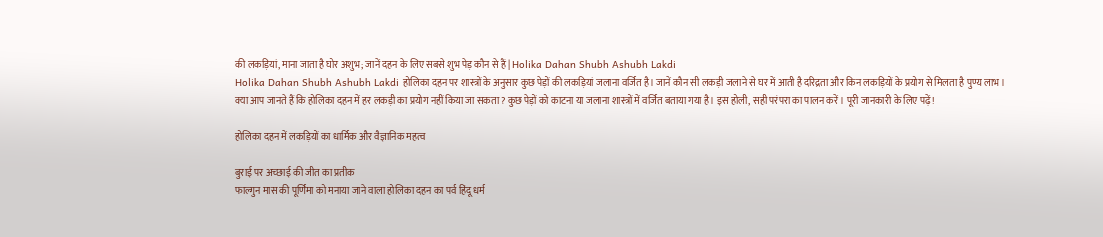की लकड़ियां, माना जाता है घोर अशुभ; जानें दहन के लिए सबसे शुभ पेड़ कौन से हैं | Holika Dahan Shubh Ashubh Lakdi
Holika Dahan Shubh Ashubh Lakdi होलिका दहन पर शास्त्रों के अनुसार कुछ पेड़ों की लकड़ियां जलाना वर्जित है। जानें कौन सी लकड़ी जलाने से घर में आती है दरिद्रता और किन लकड़ियों के प्रयोग से मिलता है पुण्य लाभ।
क्या आप जानते हैं कि होलिका दहन में हर लकड़ी का प्रयोग नहीं किया जा सकता? कुछ पेड़ों को काटना या जलाना शास्त्रों में वर्जित बताया गया है। इस होली, सही परंपरा का पालन करें। पूरी जानकारी के लिए पढ़ें!

होलिका दहन में लकड़ियों का धार्मिक और वैज्ञानिक महत्व

बुराई पर अच्छाई की जीत का प्रतीक
फाल्गुन मास की पूर्णिमा को मनाया जाने वाला होलिका दहन का पर्व हिंदू धर्म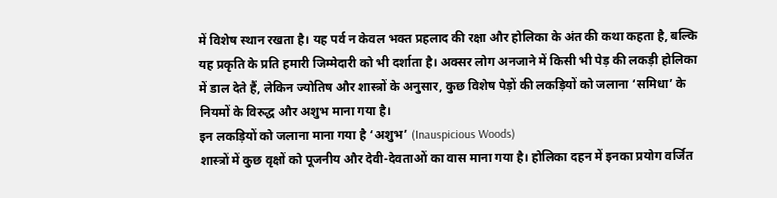में विशेष स्थान रखता है। यह पर्व न केवल भक्त प्रहलाद की रक्षा और होलिका के अंत की कथा कहता है, बल्कि यह प्रकृति के प्रति हमारी जिम्मेदारी को भी दर्शाता है। अक्सर लोग अनजाने में किसी भी पेड़ की लकड़ी होलिका में डाल देते हैं, लेकिन ज्योतिष और शास्त्रों के अनुसार, कुछ विशेष पेड़ों की लकड़ियों को जलाना ‘समिधा’ के नियमों के विरुद्ध और अशुभ माना गया है।
इन लकड़ियों को जलाना माना गया है ‘अशुभ’ (Inauspicious Woods)
शास्त्रों में कुछ वृक्षों को पूजनीय और देवी-देवताओं का वास माना गया है। होलिका दहन में इनका प्रयोग वर्जित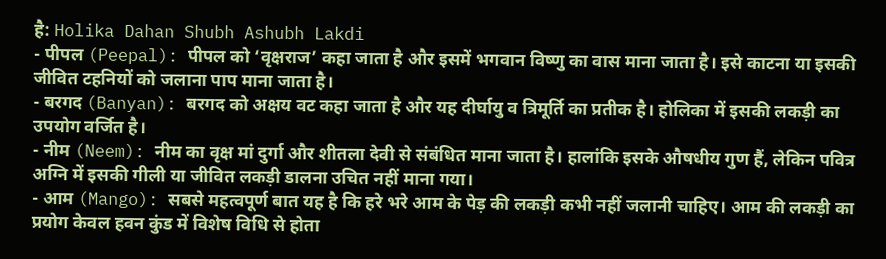है: Holika Dahan Shubh Ashubh Lakdi
- पीपल (Peepal): पीपल को ‘वृक्षराज’ कहा जाता है और इसमें भगवान विष्णु का वास माना जाता है। इसे काटना या इसकी जीवित टहनियों को जलाना पाप माना जाता है।
- बरगद (Banyan): बरगद को अक्षय वट कहा जाता है और यह दीर्घायु व त्रिमूर्ति का प्रतीक है। होलिका में इसकी लकड़ी का उपयोग वर्जित है।
- नीम (Neem): नीम का वृक्ष मां दुर्गा और शीतला देवी से संबंधित माना जाता है। हालांकि इसके औषधीय गुण हैं, लेकिन पवित्र अग्नि में इसकी गीली या जीवित लकड़ी डालना उचित नहीं माना गया।
- आम (Mango): सबसे महत्वपूर्ण बात यह है कि हरे भरे आम के पेड़ की लकड़ी कभी नहीं जलानी चाहिए। आम की लकड़ी का प्रयोग केवल हवन कुंड में विशेष विधि से होता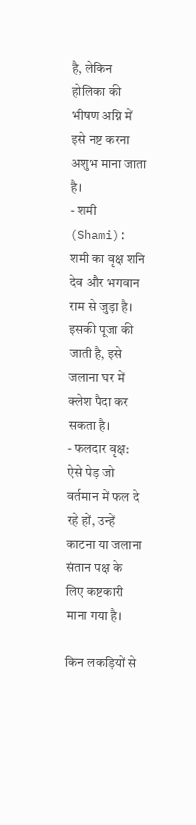है, लेकिन होलिका की भीषण अग्नि में इसे नष्ट करना अशुभ माना जाता है।
- शमी (Shami): शमी का वृक्ष शनि देव और भगवान राम से जुड़ा है। इसकी पूजा की जाती है, इसे जलाना घर में क्लेश पैदा कर सकता है।
- फलदार वृक्ष: ऐसे पेड़ जो वर्तमान में फल दे रहे हों, उन्हें काटना या जलाना संतान पक्ष के लिए कष्टकारी माना गया है।

किन लकड़ियों से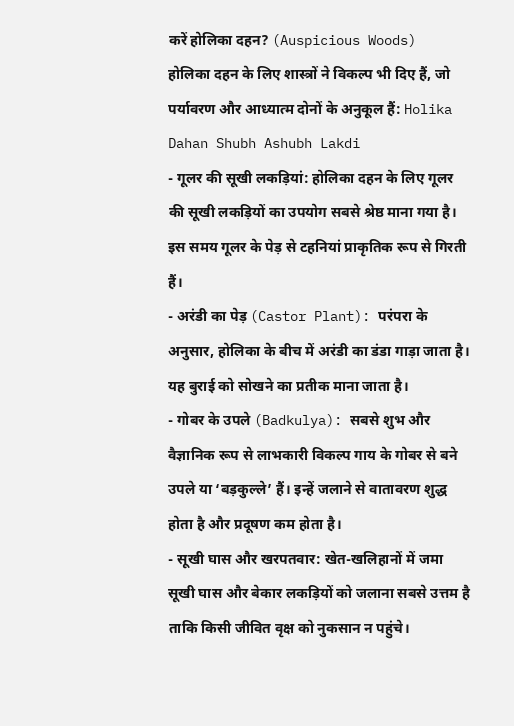करें होलिका दहन? (Auspicious Woods)
होलिका दहन के लिए शास्त्रों ने विकल्प भी दिए हैं, जो पर्यावरण और आध्यात्म दोनों के अनुकूल हैं: Holika Dahan Shubh Ashubh Lakdi
- गूलर की सूखी लकड़ियां: होलिका दहन के लिए गूलर की सूखी लकड़ियों का उपयोग सबसे श्रेष्ठ माना गया है। इस समय गूलर के पेड़ से टहनियां प्राकृतिक रूप से गिरती हैं।
- अरंडी का पेड़ (Castor Plant): परंपरा के अनुसार, होलिका के बीच में अरंडी का डंडा गाड़ा जाता है। यह बुराई को सोखने का प्रतीक माना जाता है।
- गोबर के उपले (Badkulya): सबसे शुभ और वैज्ञानिक रूप से लाभकारी विकल्प गाय के गोबर से बने उपले या ‘बड़कुल्ले’ हैं। इन्हें जलाने से वातावरण शुद्ध होता है और प्रदूषण कम होता है।
- सूखी घास और खरपतवार: खेत-खलिहानों में जमा सूखी घास और बेकार लकड़ियों को जलाना सबसे उत्तम है ताकि किसी जीवित वृक्ष को नुकसान न पहुंचे।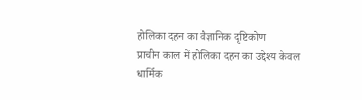होलिका दहन का वैज्ञानिक दृष्टिकोण
प्राचीन काल में होलिका दहन का उद्देश्य केवल धार्मिक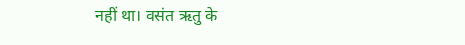नहीं था। वसंत ऋतु के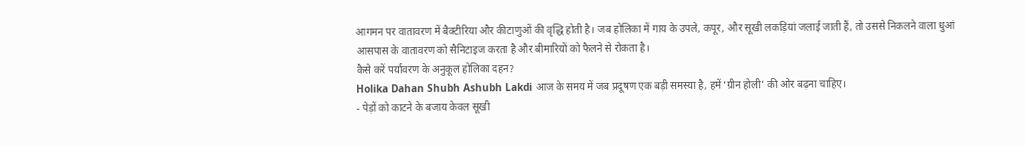आगमन पर वातावरण में बैक्टीरिया और कीटाणुओं की वृद्धि होती है। जब होलिका में गाय के उपले, कपूर, और सूखी लकड़ियां जलाई जाती हैं, तो उससे निकलने वाला धुआं आसपास के वातावरण को सैनिटाइज करता है और बीमारियों को फैलने से रोकता है।
कैसे करें पर्यावरण के अनुकूल होलिका दहन?
Holika Dahan Shubh Ashubh Lakdi आज के समय में जब प्रदूषण एक बड़ी समस्या है, हमें ‘ग्रीन होली’ की ओर बढ़ना चाहिए।
- पेड़ों को काटने के बजाय केवल सूखी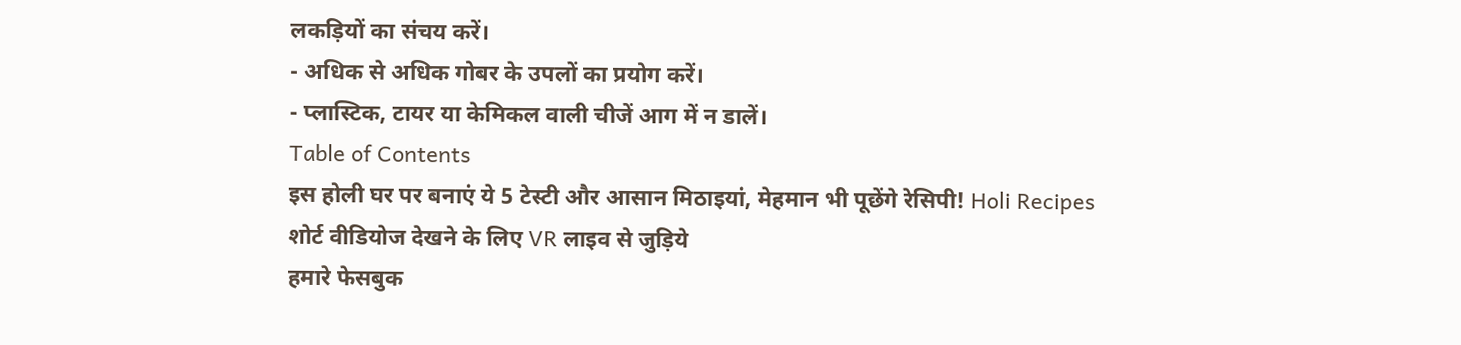लकड़ियों का संचय करें।
- अधिक से अधिक गोबर के उपलों का प्रयोग करें।
- प्लास्टिक, टायर या केमिकल वाली चीजें आग में न डालें।
Table of Contents
इस होली घर पर बनाएं ये 5 टेस्टी और आसान मिठाइयां, मेहमान भी पूछेंगे रेसिपी! Holi Recipes
शोर्ट वीडियोज देखने के लिए VR लाइव से जुड़िये
हमारे फेसबुक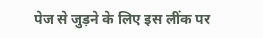पेज से जुड़ने के लिए इस लींक पर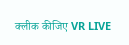क्लीक कीजिए VR LIVE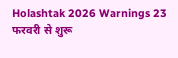Holashtak 2026 Warnings 23 फरवरी से शुरू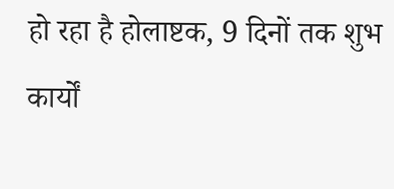हो रहा है होलाष्टक, 9 दिनों तक शुभ कार्यों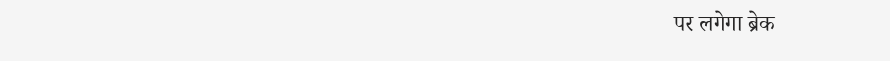पर लगेगा ब्रेक